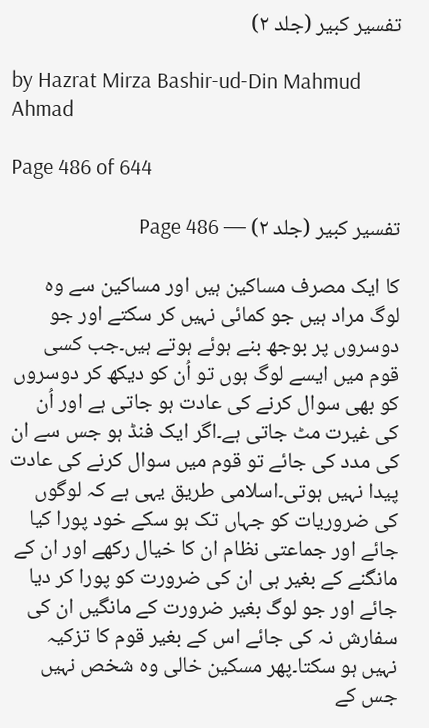تفسیر کبیر (جلد ۲)

by Hazrat Mirza Bashir-ud-Din Mahmud Ahmad

Page 486 of 644

تفسیر کبیر (جلد ۲) — Page 486

کا ایک مصرف مساکین ہیں اور مساکین سے وہ لوگ مراد ہیں جو کمائی نہیں کر سکتے اور جو دوسروں پر بوجھ بنے ہوئے ہوتے ہیں۔جب کسی قوم میں ایسے لوگ ہوں تو اُن کو دیکھ کر دوسروں کو بھی سوال کرنے کی عادت ہو جاتی ہے اور اُن کی غیرت مٹ جاتی ہے۔اگر ایک فنڈ ہو جس سے ان کی مدد کی جائے تو قوم میں سوال کرنے کی عادت پیدا نہیں ہوتی۔اسلامی طریق یہی ہے کہ لوگوں کی ضروریات کو جہاں تک ہو سکے خود پورا کیا جائے اور جماعتی نظام ان کا خیال رکھے اور ان کے مانگنے کے بغیر ہی ان کی ضرورت کو پورا کر دیا جائے اور جو لوگ بغیر ضرورت کے مانگیں ان کی سفارش نہ کی جائے اس کے بغیر قوم کا تزکیہ نہیں ہو سکتا۔پھر مسکین خالی وہ شخص نہیں جس کے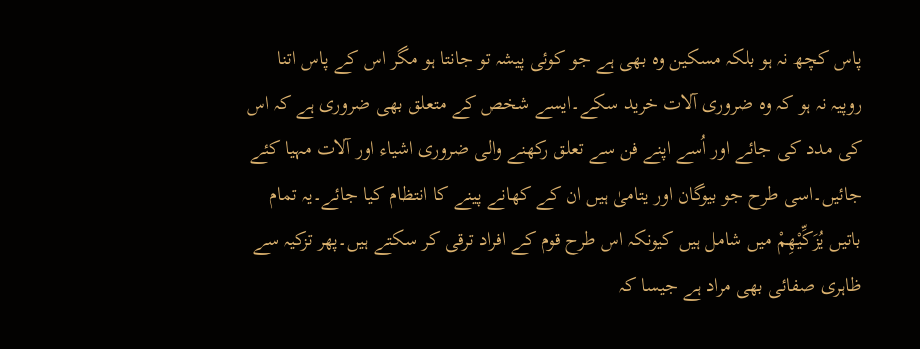پاس کچھ نہ ہو بلکہ مسکین وہ بھی ہے جو کوئی پیشہ تو جانتا ہو مگر اس کے پاس اتنا روپیہ نہ ہو کہ وہ ضروری آلات خرید سکے۔ایسے شخص کے متعلق بھی ضروری ہے کہ اس کی مدد کی جائے اور اُسے اپنے فن سے تعلق رکھنے والی ضروری اشیاء اور آلات مہیا کئے جائیں۔اسی طرح جو بیوگان اور یتامیٰ ہیں ان کے کھانے پینے کا انتظام کیا جائے۔یہ تمام باتیں یُزَکِّیْھِمْ میں شامل ہیں کیونکہ اس طرح قوم کے افراد ترقی کر سکتے ہیں۔پھر تزکیہ سے ظاہری صفائی بھی مراد ہے جیسا کہ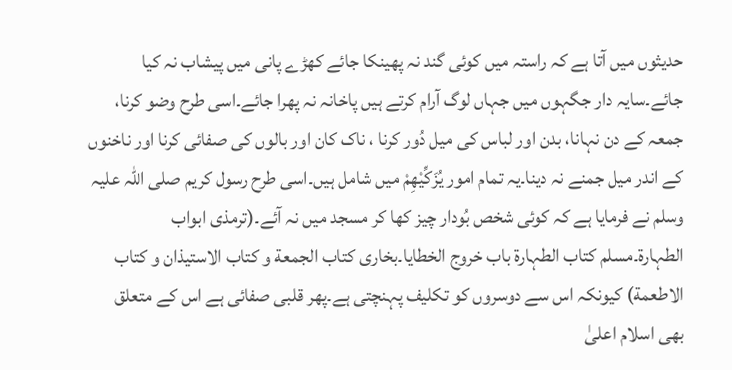حدیثوں میں آتا ہے کہ راستہ میں کوئی گند نہ پھینکا جائے کھڑے پانی میں پیشاب نہ کیا جائے۔سایہ دار جگہوں میں جہاں لوگ آرام کرتے ہیں پاخانہ نہ پھرا جائے۔اسی طرح وضو کرنا، جمعہ کے دن نہانا، بدن اور لباس کی میل دُور کرنا ، ناک کان اور بالوں کی صفائی کرنا اور ناخنوں کے اندر میل جمنے نہ دینا۔یہ تمام امور یُزَکِّیْھِمْ میں شامل ہیں۔اسی طرح رسول کریم صلی اللہ علیہ وسلم نے فرمایا ہے کہ کوئی شخص بُودار چیز کھا کر مسجد میں نہ آئے۔(ترمذی ابواب الطہارة۔مسلم کتاب الطہارة باب خروج الخطایا۔بخاری کتاب الجمعة و کتاب الاستیذان و کتاب الاطعمة) کیونکہ اس سے دوسروں کو تکلیف پہنچتی ہے۔پھر قلبی صفائی ہے اس کے متعلق بھی اسلام اعلیٰ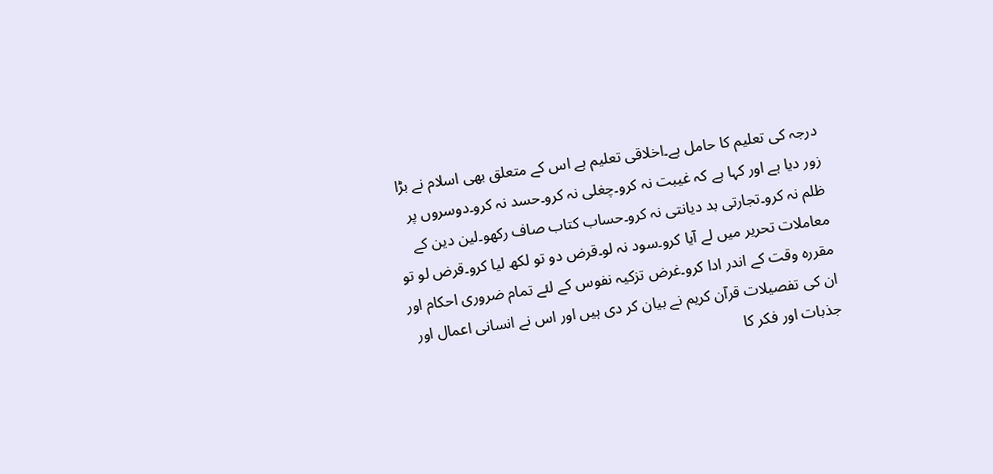درجہ کی تعلیم کا حامل ہے۔اخلاقی تعلیم ہے اس کے متعلق بھی اسلام نے بڑا زور دیا ہے اور کہا ہے کہ غیبت نہ کرو۔چغلی نہ کرو۔حسد نہ کرو۔دوسروں پر ظلم نہ کرو۔تجارتی بد دیانتی نہ کرو۔حساب کتاب صاف رکھو۔لین دین کے معاملات تحریر میں لے آیا کرو۔سود نہ لو۔قرض دو تو لکھ لیا کرو۔قرض لو تو مقررہ وقت کے اندر ادا کرو۔غرض تزکیہ نفوس کے لئے تمام ضروری احکام اور ان کی تفصیلات قرآن کریم نے بیان کر دی ہیں اور اس نے انسانی اعمال اور جذبات اور فکر کا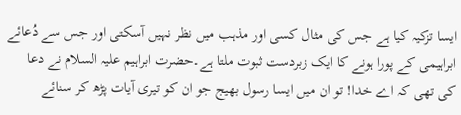ایسا تزکیہ کیا ہے جس کی مثال کسی اور مذہب میں نظر نہیں آسکتی اور جس سے دُعائے ابراہیمی کے پورا ہونے کا ایک زبردست ثبوت ملتا ہے۔حضرت ابراہیم علیہ السلام نے دعا کی تھی کہ اے خدا! تو ان میں ایسا رسول بھیج جو ان کو تیری آیات پڑھ کر سنائے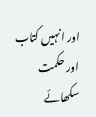اور انہیں کتاب اور حکمت سکھائے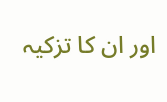اور ان کا تزکیہ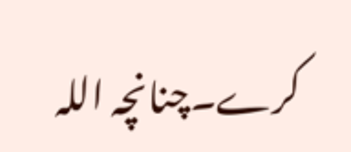کرے۔چنانچہ اللہ